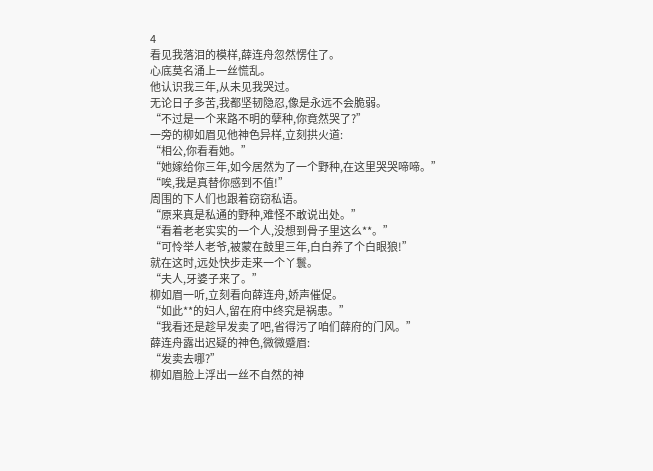4
看见我落泪的模样,薛连舟忽然愣住了。
心底莫名涌上一丝慌乱。
他认识我三年,从未见我哭过。
无论日子多苦,我都坚韧隐忍,像是永远不会脆弱。
“不过是一个来路不明的孽种,你竟然哭了?”
一旁的柳如眉见他神色异样,立刻拱火道:
“相公,你看看她。”
“她嫁给你三年,如今居然为了一个野种,在这里哭哭啼啼。”
“唉,我是真替你感到不值!”
周围的下人们也跟着窃窃私语。
“原来真是私通的野种,难怪不敢说出处。”
“看着老老实实的一个人,没想到骨子里这么**。”
“可怜举人老爷,被蒙在鼓里三年,白白养了个白眼狼!”
就在这时,远处快步走来一个丫鬟。
“夫人,牙婆子来了。”
柳如眉一听,立刻看向薛连舟,娇声催促。
“如此**的妇人,留在府中终究是祸患。”
“我看还是趁早发卖了吧,省得污了咱们薛府的门风。”
薛连舟露出迟疑的神色,微微蹙眉:
“发卖去哪?”
柳如眉脸上浮出一丝不自然的神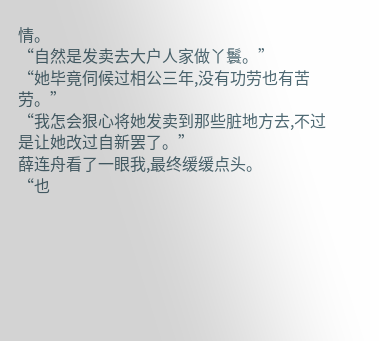情。
“自然是发卖去大户人家做丫鬟。”
“她毕竟伺候过相公三年,没有功劳也有苦劳。”
“我怎会狠心将她发卖到那些脏地方去,不过是让她改过自新罢了。”
薛连舟看了一眼我,最终缓缓点头。
“也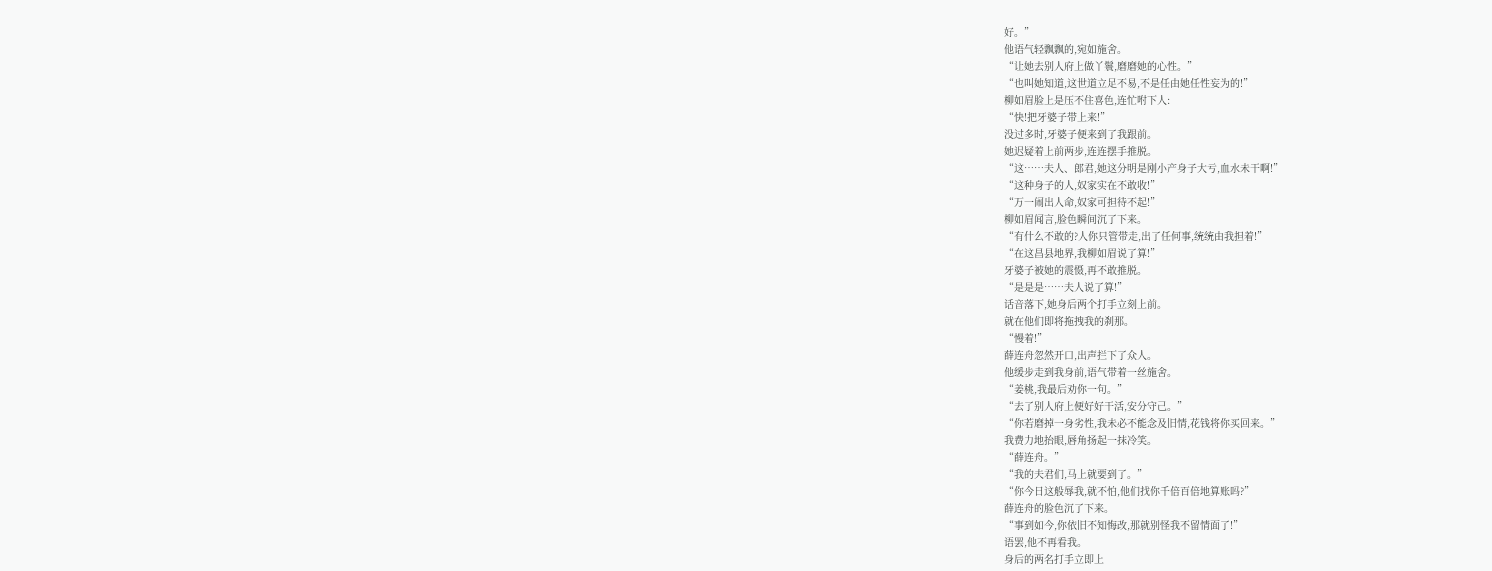好。”
他语气轻飘飘的,宛如施舍。
“让她去别人府上做丫鬟,磨磨她的心性。”
“也叫她知道,这世道立足不易,不是任由她任性妄为的!”
柳如眉脸上是压不住喜色,连忙咐下人:
“快!把牙婆子带上来!”
没过多时,牙婆子便来到了我跟前。
她迟疑着上前两步,连连摆手推脱。
“这……夫人、郎君,她这分明是刚小产身子大亏,血水未干啊!”
“这种身子的人,奴家实在不敢收!”
“万一闹出人命,奴家可担待不起!”
柳如眉闻言,脸色瞬间沉了下来。
“有什么不敢的?人你只管带走,出了任何事,统统由我担着!”
“在这昌县地界,我柳如眉说了算!”
牙婆子被她的震慑,再不敢推脱。
“是是是……夫人说了算!”
话音落下,她身后两个打手立刻上前。
就在他们即将拖拽我的刹那。
“慢着!”
薛连舟忽然开口,出声拦下了众人。
他缓步走到我身前,语气带着一丝施舍。
“姜桃,我最后劝你一句。”
“去了别人府上便好好干活,安分守己。”
“你若磨掉一身劣性,我未必不能念及旧情,花钱将你买回来。”
我费力地抬眼,唇角扬起一抹冷笑。
“薛连舟。”
“我的夫君们,马上就要到了。”
“你今日这般辱我,就不怕,他们找你千倍百倍地算账吗?”
薛连舟的脸色沉了下来。
“事到如今,你依旧不知悔改,那就别怪我不留情面了!”
语罢,他不再看我。
身后的两名打手立即上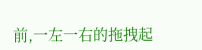前,一左一右的拖拽起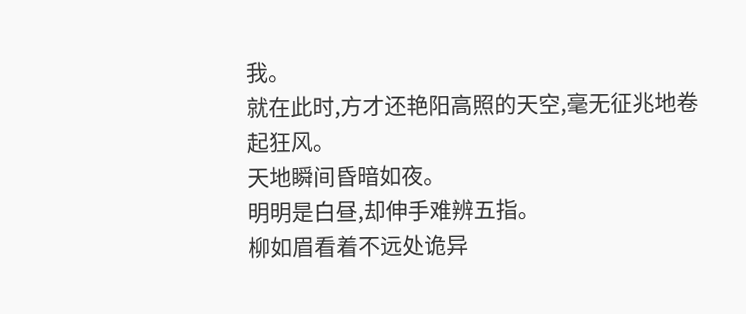我。
就在此时,方才还艳阳高照的天空,毫无征兆地卷起狂风。
天地瞬间昏暗如夜。
明明是白昼,却伸手难辨五指。
柳如眉看着不远处诡异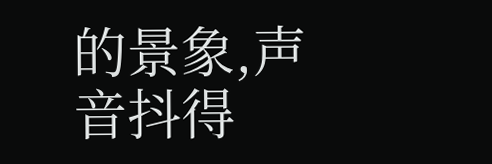的景象,声音抖得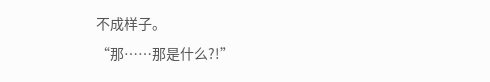不成样子。
“那……那是什么?!”